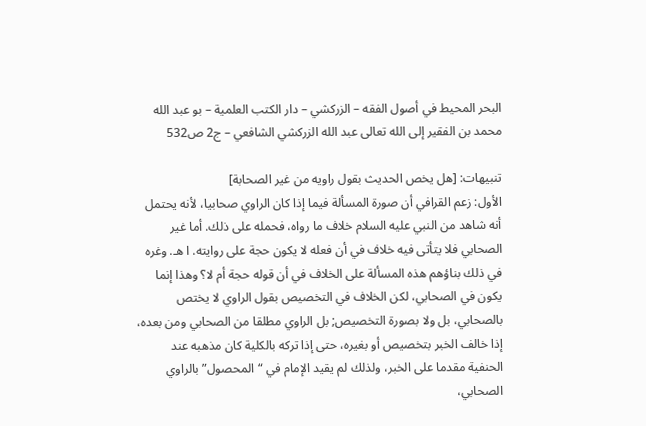البحر المحيط في أصول الفقه – الزركشي – دار الكتب العلمية – بو عبد الله محمد بن الفقير إلى الله تعالى عبد الله الزركشي الشافعي – ج2 ص532

تنبيهات: [هل يخص الحديث بقول راويه من غير الصحابة]
الأول: زعم القرافي أن صورة المسألة فيما إذا كان الراوي صحابيا، لأنه يحتمل أنه شاهد من النبي عليه السلام خلاف ما رواه، فحمله على ذلك. أما غير الصحابي فلا يتأتى فيه خلاف في أن فعله لا يكون حجة على روايته. ا هـ. وغره في ذلك بناؤهم هذه المسألة على الخلاف في أن قوله حجة أم لا؟ وهذا إنما يكون في الصحابي، لكن الخلاف في التخصيص بقول الراوي لا يختص بالصحابي، بل ولا بصورة التخصيص; بل الراوي مطلقا من الصحابي ومن بعده، إذا خالف الخبر بتخصيص أو بغيره، حتى إذا تركه بالكلية كان مذهبه عند الحنفية مقدما على الخبر، ولذلك لم يقيد الإمام في “المحصول” بالراوي الصحابي،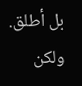بل أطلق. ولكن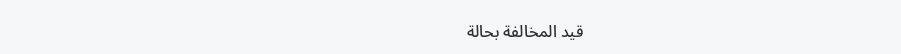قيد المخالفة بحالة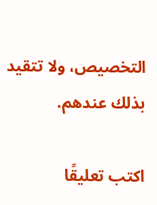التخصيص، ولا تتقيد بذلك عندهم.

اكتب تعليقًا